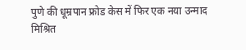पुणे की धूम्रपान फ्रोड केस में फिर एक नया उन्माद मिश्रित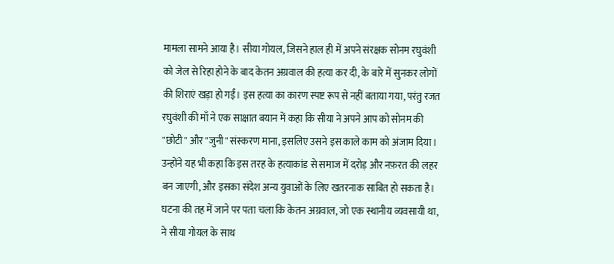मामला सामने आया है। सीया गोयल, जिसने हाल ही में अपने संरक्षक सोनम रघुवंशी को जेल से रिहा होने के बाद केतन अग्रवाल की हत्या कर दी, के बारे में सुनकर लोगों की शिराएं खड़ा हो गईं। इस हत्या का कारण स्पष्ट रूप से नहीं बताया गया, परंतु रजत रघुवंशी की माँ ने एक साक्षात बयान में कहा कि सीया ने अपने आप को सोनम की "छोटी" और "जुनी" संस्करण माना, इसलिए उसने इस काले काम को अंजाम दिया। उन्होंने यह भी कहा कि इस तरह के हत्याकांड से समाज में दरोड़ और नफ़रत की लहर बन जाएगी, और इसका संदेश अन्य युवाओं के लिए खतरनाक साबित हो सकता है। घटना की तह में जाने पर पता चला कि केतन अग्रवाल, जो एक स्थानीय व्यवसायी था, ने सीया गोयल के साथ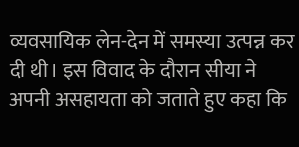व्यवसायिक लेन-देन में समस्या उत्पन्न कर दी थी। इस विवाद के दौरान सीया ने अपनी असहायता को जताते हुए कहा कि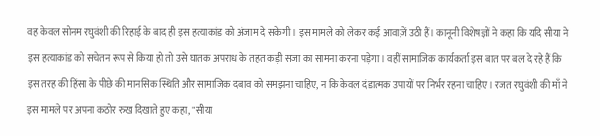वह केवल सोनम रघुवंशी की रिहाई के बाद ही इस हत्याकांड को अंजाम दे सकेगी। इस मामले को लेकर कई आवाज़ें उठी हैं। कानूनी विशेषज्ञों ने कहा कि यदि सीया ने इस हत्याकांड को सचेतन रूप से किया हो तो उसे घातक अपराध के तहत कड़ी सजा का सामना करना पड़ेगा। वहीं सामाजिक कार्यकर्ता इस बात पर बल दे रहे हैं कि इस तरह की हिंसा के पीछे की मानसिक स्थिति और सामाजिक दबाव को समझना चाहिए, न कि केवल दंडात्मक उपायों पर निर्भर रहना चाहिए। रजत रघुवंशी की माँ ने इस मामले पर अपना कठोर रुख दिखाते हुए कहा, "सीया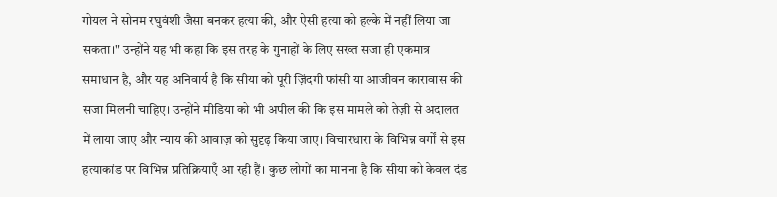गोयल ने सोनम रघुवंशी जैसा बनकर हत्या की, और ऐसी हत्या को हल्के में नहीं लिया जा सकता।" उन्होंने यह भी कहा कि इस तरह के गुनाहों के लिए सख्त सजा ही एकमात्र समाधान है, और यह अनिवार्य है कि सीया को पूरी ज़िंदगी फांसी या आजीवन कारावास की सजा मिलनी चाहिए। उन्होंने मीडिया को भी अपील की कि इस मामले को तेज़ी से अदालत में लाया जाए और न्याय की आवाज़ को सुदृढ़ किया जाए। विचारधारा के विभिन्न वर्गों से इस हत्याकांड पर विभिन्न प्रतिक्रियाएँ आ रही हैं। कुछ लोगों का मानना है कि सीया को केवल दंड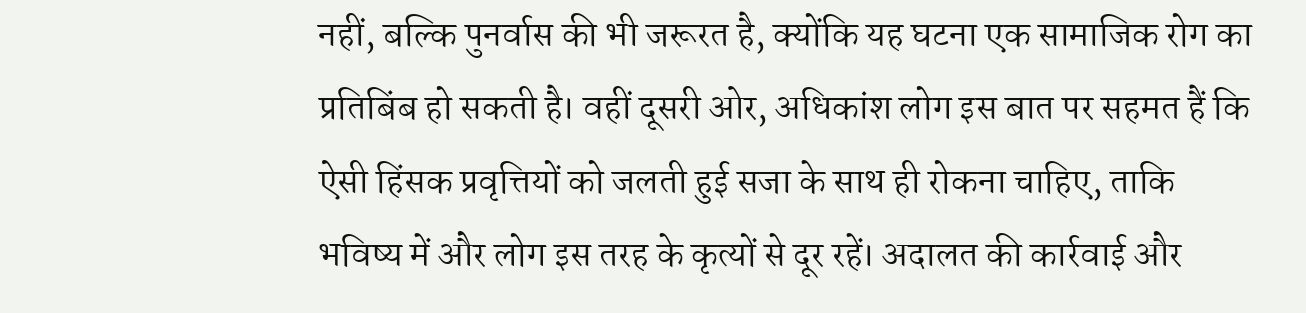नहीं, बल्कि पुनर्वास की भी जरूरत है, क्योंकि यह घटना एक सामाजिक रोग का प्रतिबिंब हो सकती है। वहीं दूसरी ओर, अधिकांश लोग इस बात पर सहमत हैं कि ऐसी हिंसक प्रवृत्तियों को जलती हुई सजा के साथ ही रोकना चाहिए, ताकि भविष्य में और लोग इस तरह के कृत्यों से दूर रहें। अदालत की कार्रवाई और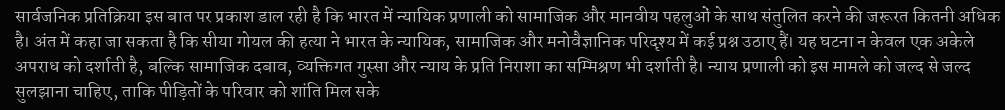सार्वजनिक प्रतिक्रिया इस बात पर प्रकाश डाल रही है कि भारत में न्यायिक प्रणाली को सामाजिक और मानवीय पहलुओं के साथ संतुलित करने की जरूरत कितनी अधिक है। अंत में कहा जा सकता है कि सीया गोयल की हत्या ने भारत के न्यायिक, सामाजिक और मनोवैज्ञानिक परिदृश्य में कई प्रश्न उठाए हैं। यह घटना न केवल एक अकेले अपराध को दर्शाती है, बल्कि सामाजिक दबाव, व्यक्तिगत गुस्सा और न्याय के प्रति निराशा का सम्मिश्रण भी दर्शाती है। न्याय प्रणाली को इस मामले को जल्द से जल्द सुलझाना चाहिए, ताकि पीड़ितों के परिवार को शांति मिल सके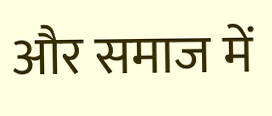और समाज में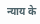न्याय के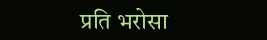प्रति भरोसा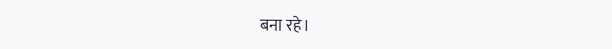बना रहे।